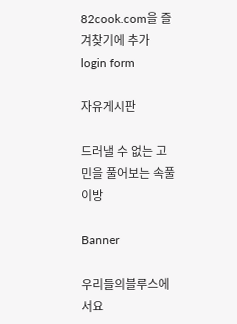82cook.com을 즐겨찾기에 추가
login form

자유게시판

드러낼 수 없는 고민을 풀어보는 속풀이방

Banner

우리들의블루스에서요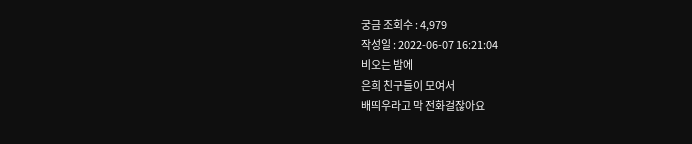궁금 조회수 : 4,979
작성일 : 2022-06-07 16:21:04
비오는 밤에
은희 친구들이 모여서
배띄우라고 막 전화걸잖아요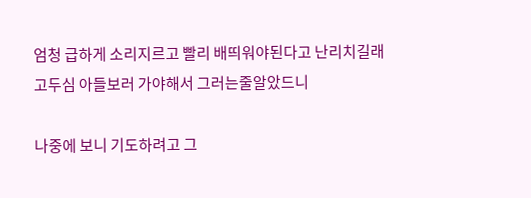엄청 급하게 소리지르고 빨리 배띄워야된다고 난리치길래
고두심 아들보러 가야해서 그러는줄알았드니

나중에 보니 기도하려고 그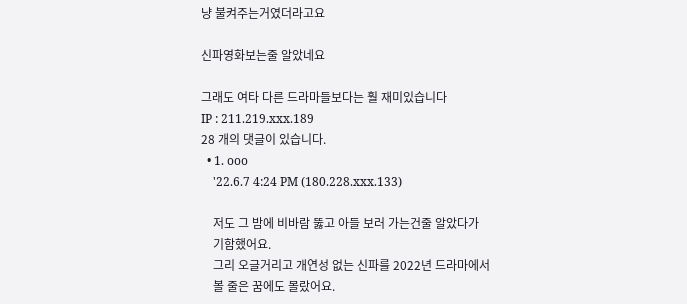냥 불켜주는거였더라고요

신파영화보는줄 알았네요

그래도 여타 다른 드라마들보다는 훨 재미있습니다
IP : 211.219.xxx.189
28 개의 댓글이 있습니다.
  • 1. ooo
    '22.6.7 4:24 PM (180.228.xxx.133)

    저도 그 밤에 비바람 뚫고 아들 보러 가는건줄 알았다가
    기함했어요.
    그리 오글거리고 개연성 없는 신파를 2022년 드라마에서
    볼 줄은 꿈에도 몰랐어요.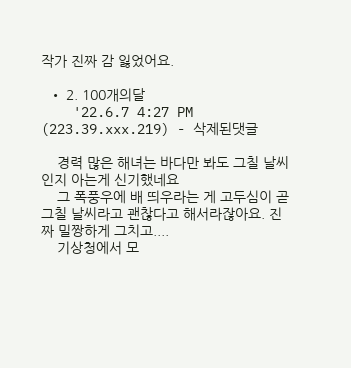작가 진짜 감 잃었어요.

  • 2. 100개의달
    '22.6.7 4:27 PM (223.39.xxx.219) - 삭제된댓글

    경력 많은 해녀는 바다만 봐도 그칠 날씨인지 아는게 신기했네요
    그 폭풍우에 배 띄우라는 게 고두심이 곧 그칠 날씨라고 괜찮다고 해서라잖아요. 진짜 밀짱하게 그치고....
    기상청에서 모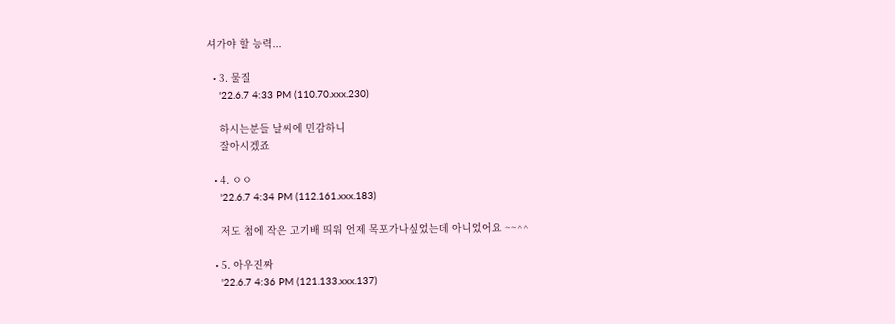셔가야 할 능력...

  • 3. 물질
    '22.6.7 4:33 PM (110.70.xxx.230)

    하시는분들 날씨에 민감하니
    잘아시겠죠

  • 4. ㅇㅇ
    '22.6.7 4:34 PM (112.161.xxx.183)

    저도 첨에 작은 고기배 띄워 언제 목포가나싶었는데 아니었어요 ~~^^

  • 5. 아우진짜
    '22.6.7 4:36 PM (121.133.xxx.137)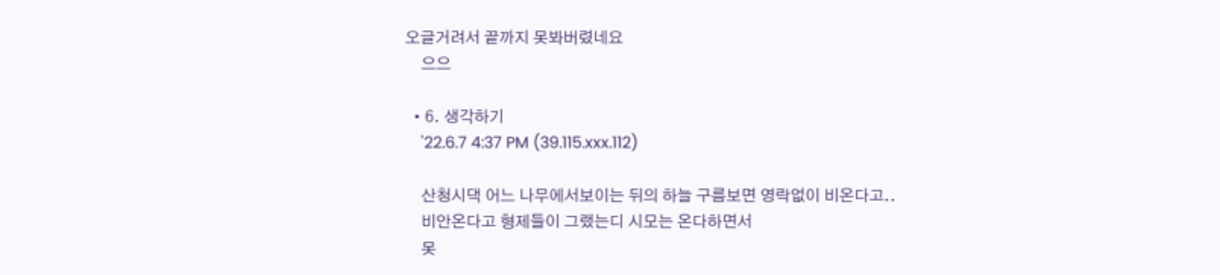오글거려서 끝까지 못봐버렸네요
    으으

  • 6. 생각하기
    '22.6.7 4:37 PM (39.115.xxx.112)

    산청시댁 어느 나무에서보이는 뒤의 하늘 구름보면 영락없이 비온다고..
    비안온다고 형제들이 그랬는디 시모는 온다하면서
    못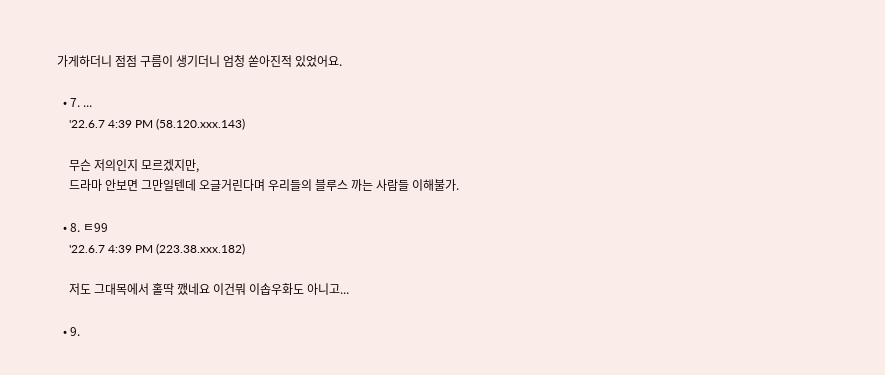가게하더니 점점 구름이 생기더니 엄청 쏟아진적 있었어요.

  • 7. ...
    '22.6.7 4:39 PM (58.120.xxx.143)

    무슨 저의인지 모르겠지만,
    드라마 안보면 그만일텐데 오글거린다며 우리들의 블루스 까는 사람들 이해불가.

  • 8. ㅌ99
    '22.6.7 4:39 PM (223.38.xxx.182)

    저도 그대목에서 홀딱 깼네요 이건뭐 이솝우화도 아니고...

  • 9.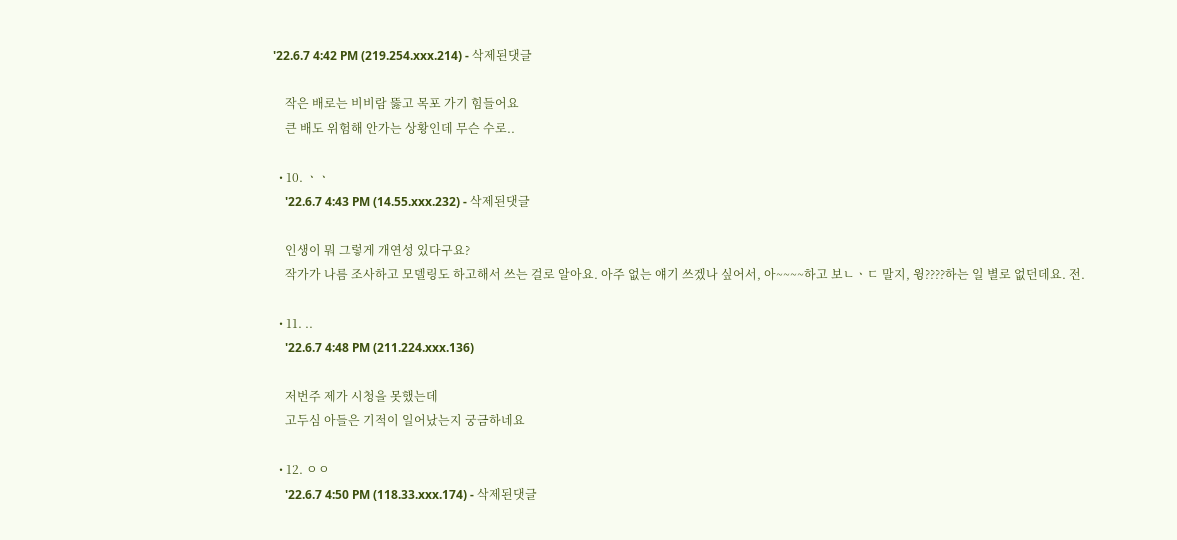'22.6.7 4:42 PM (219.254.xxx.214) - 삭제된댓글

    작은 배로는 비비람 뚫고 목포 가기 힘들어요
    큰 배도 위험해 안가는 상황인데 무슨 수로..

  • 10. ㆍㆍ
    '22.6.7 4:43 PM (14.55.xxx.232) - 삭제된댓글

    인생이 뭐 그렇게 개연성 있다구요?
    작가가 나름 조사하고 모델링도 하고해서 쓰는 걸로 알아요. 아주 없는 얘기 쓰겠나 싶어서, 아~~~~하고 보ㄴㆍㄷ 말지, 윙????하는 일 별로 없던데요. 전.

  • 11. ..
    '22.6.7 4:48 PM (211.224.xxx.136)

    저번주 제가 시청을 못했는데
    고두심 아들은 기적이 일어났는지 궁금하네요

  • 12. ㅇㅇ
    '22.6.7 4:50 PM (118.33.xxx.174) - 삭제된댓글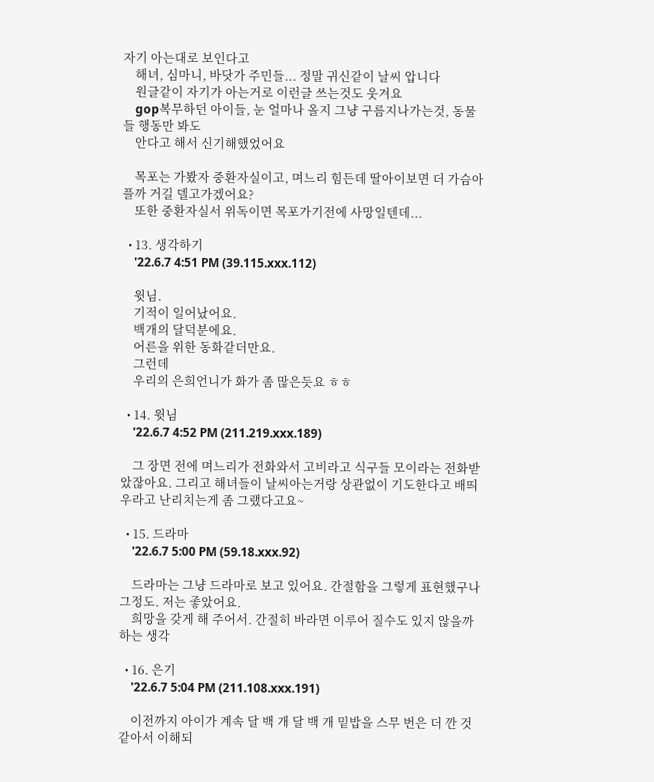자기 아는대로 보인다고
    해녀, 심마니, 바닷가 주민들... 정말 귀신같이 날씨 압니다
    원글같이 자기가 아는거로 이런글 쓰는것도 웃겨요
    gop복무하던 아이들, 눈 얼마나 올지 그냥 구름지나가는것, 동물들 행동만 봐도
    안다고 해서 신기해했었어요

    목포는 가봤자 중환자실이고, 며느리 힘든데 딸아이보면 더 가슴아플까 거길 델고가겠어요?
    또한 중환자실서 위독이면 목포가기전에 사망일텐데...

  • 13. 생각하기
    '22.6.7 4:51 PM (39.115.xxx.112)

    윗님.
    기적이 일어났어요.
    백개의 달덕분에요.
    어른을 위한 동화같더만요.
    그런데
    우리의 은희언니가 화가 좀 많은듯요 ㅎㅎ

  • 14. 윗님
    '22.6.7 4:52 PM (211.219.xxx.189)

    그 장면 전에 며느리가 전화와서 고비라고 식구들 모이라는 전화받았잖아요. 그리고 해녀들이 날씨아는거랑 상관없이 기도한다고 배띄우라고 난리치는게 좀 그랬다고요~

  • 15. 드라마
    '22.6.7 5:00 PM (59.18.xxx.92)

    드라마는 그냥 드라마로 보고 있어요. 간절함을 그렇게 표현했구나 그정도. 저는 좋았어요.
    희망을 갖게 해 주어서. 간절히 바라면 이루어 질수도 있지 않을까 하는 생각

  • 16. 은기
    '22.6.7 5:04 PM (211.108.xxx.191)

    이전까지 아이가 계속 달 백 개 달 백 개 밑밥을 스무 번은 더 깐 것 같아서 이해되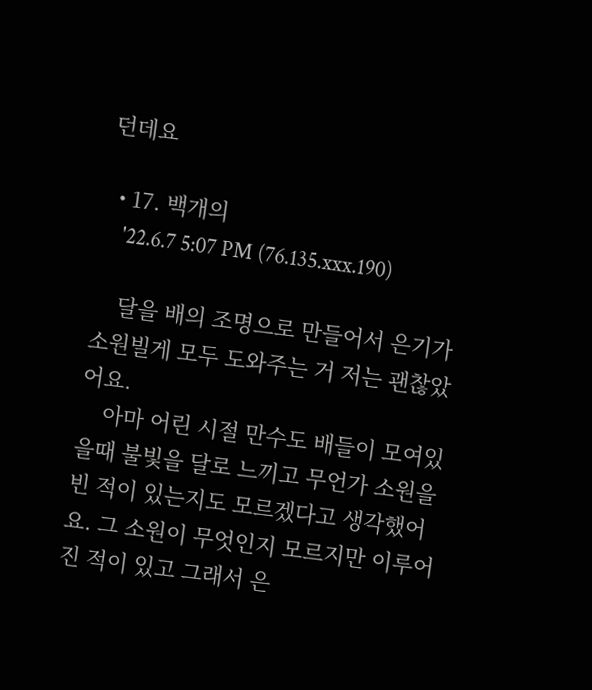던데요

  • 17. 백개의
    '22.6.7 5:07 PM (76.135.xxx.190)

    달을 배의 조명으로 만들어서 은기가 소원빌게 모두 도와주는 거 저는 괜찮았어요.
    아마 어린 시절 만수도 배들이 모여있을때 불빛을 달로 느끼고 무언가 소원을 빈 적이 있는지도 모르겠다고 생각했어요. 그 소원이 무엇인지 모르지만 이루어진 적이 있고 그래서 은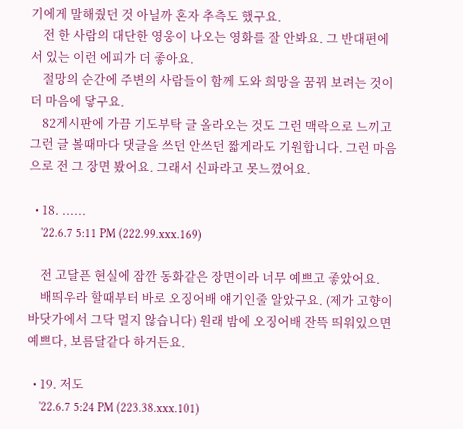기에게 말해줬던 것 아닐까 혼자 추측도 했구요.
    전 한 사람의 대단한 영웅이 나오는 영화를 잘 안봐요. 그 반대편에 서 있는 이런 에피가 더 좋아요.
    절망의 순간에 주변의 사람들이 함께 도와 희망을 꿈꿔 보려는 것이 더 마음에 닿구요.
    82게시판에 가끔 기도부탁 글 올라오는 것도 그런 맥락으로 느끼고 그런 글 볼때마다 댓글을 쓰던 안쓰던 짧게라도 기원합니다. 그런 마음으로 전 그 장면 봤어요. 그래서 신파라고 못느꼈어요.

  • 18. ......
    '22.6.7 5:11 PM (222.99.xxx.169)

    전 고달픈 현실에 잠깐 동화같은 장면이라 너무 예쁘고 좋았어요.
    배띄우라 할때부터 바로 오징어배 얘기인줄 알았구요. (제가 고향이 바닷가에서 그닥 멀지 않습니다) 원래 밤에 오징어배 잔뜩 띄워있으면 예쁘다, 보름달같다 하거든요.

  • 19. 저도
    '22.6.7 5:24 PM (223.38.xxx.101)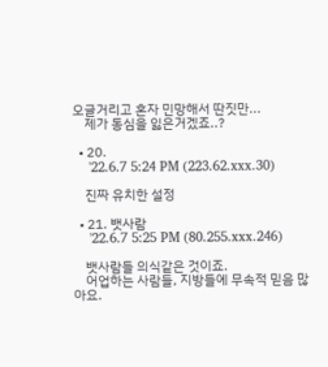오글거리고 혼자 민망해서 딴짓만...
    제가 동심을 잃은거겠죠..?

  • 20.
    '22.6.7 5:24 PM (223.62.xxx.30)

    진짜 유치한 설정

  • 21. 뱃사람
    '22.6.7 5:25 PM (80.255.xxx.246)

    뱃사람들 의식같은 것이죠.
    어업하는 사람들, 지방들에 무속적 믿음 많아요.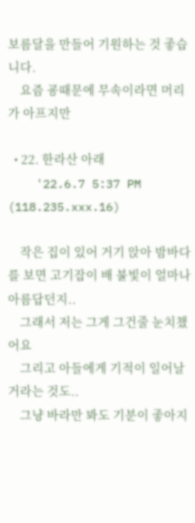보름달을 만들어 기원하는 것 좋습니다.
    요즘 굥때문에 무속이라면 머리가 아프지만

  • 22. 한라산 아래
    '22.6.7 5:37 PM (118.235.xxx.16)

    작은 집이 있어 거기 앉아 밤바다를 보면 고기잡이 배 불빛이 얼마나 아름답던지..
    그래서 저는 그게 그건줄 눈치챘어요
    그리고 아들에게 기적이 일어날거라는 것도..
    그냥 바라만 봐도 기분이 좋아지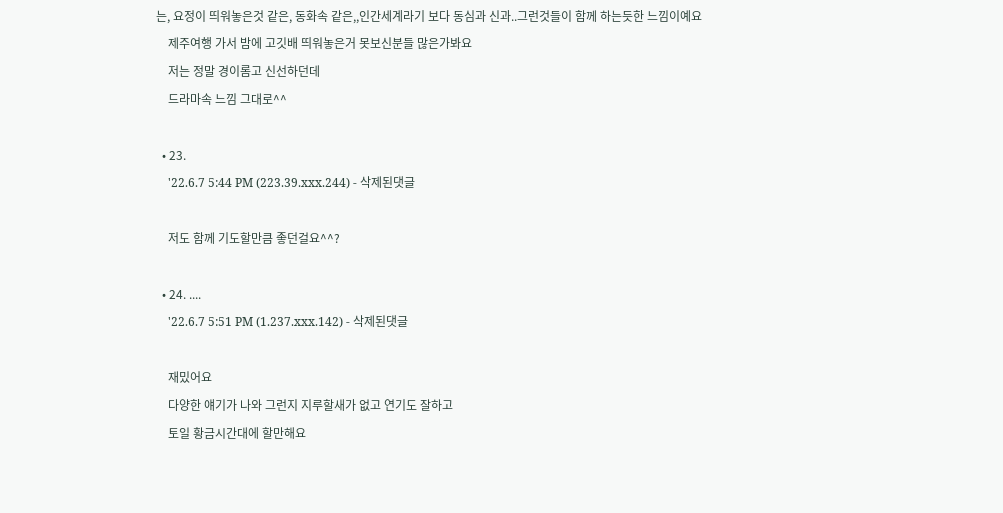는, 요정이 띄워놓은것 같은, 동화속 같은,,인간세계라기 보다 동심과 신과..그런것들이 함께 하는듯한 느낌이예요
    제주여행 가서 밤에 고깃배 띄워놓은거 못보신분들 많은가봐요
    저는 정말 경이롬고 신선하던데
    드라마속 느낌 그대로^^

  • 23.
    '22.6.7 5:44 PM (223.39.xxx.244) - 삭제된댓글

    저도 함께 기도할만큼 좋던걸요^^?

  • 24. ....
    '22.6.7 5:51 PM (1.237.xxx.142) - 삭제된댓글

    재밌어요
    다양한 얘기가 나와 그런지 지루할새가 없고 연기도 잘하고
    토일 황금시간대에 할만해요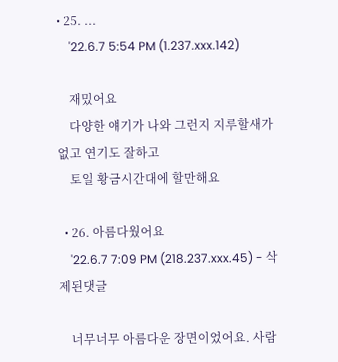• 25. ...
    '22.6.7 5:54 PM (1.237.xxx.142)

    재밌어요
    다양한 얘기가 나와 그런지 지루할새가 없고 연기도 잘하고
    토일 황금시간대에 할만해요

  • 26. 아름다웠어요
    '22.6.7 7:09 PM (218.237.xxx.45) - 삭제된댓글

    너무너무 아름다운 장면이었어요. 사람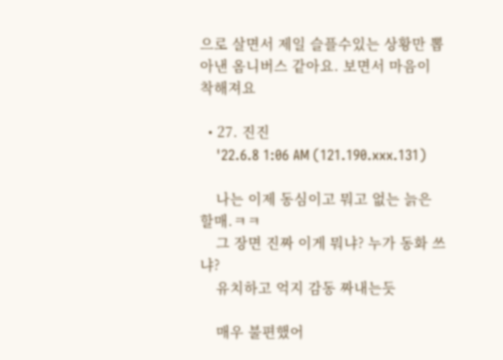으로 살면서 제일 슬플수있는 상황만 뽑아낸 옴니버스 같아요. 보면서 마음이 착해져요

  • 27. 진진
    '22.6.8 1:06 AM (121.190.xxx.131)

    나는 이제 동심이고 뭐고 없는 늙은 할매.ㅋㅋ
    그 장면 진짜 이게 뭐냐? 누가 동화 쓰냐?
    유치하고 억지 감동 짜내는듯

    매우 불편했어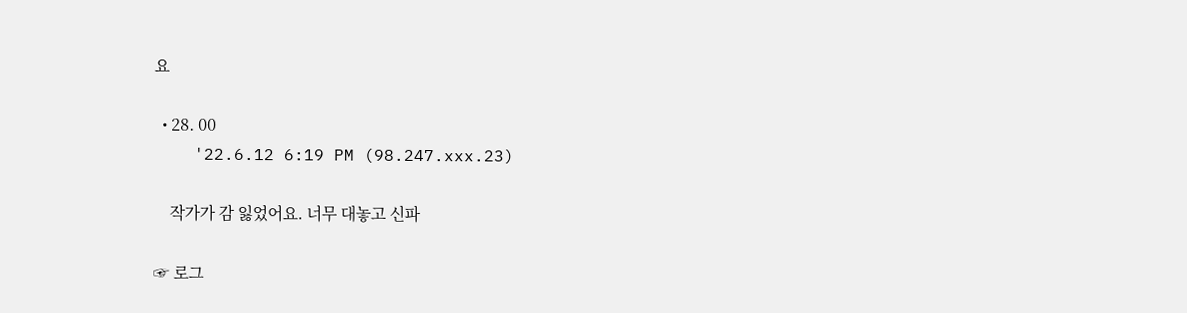요

  • 28. 00
    '22.6.12 6:19 PM (98.247.xxx.23)

    작가가 감 잃었어요. 너무 대놓고 신파

☞ 로그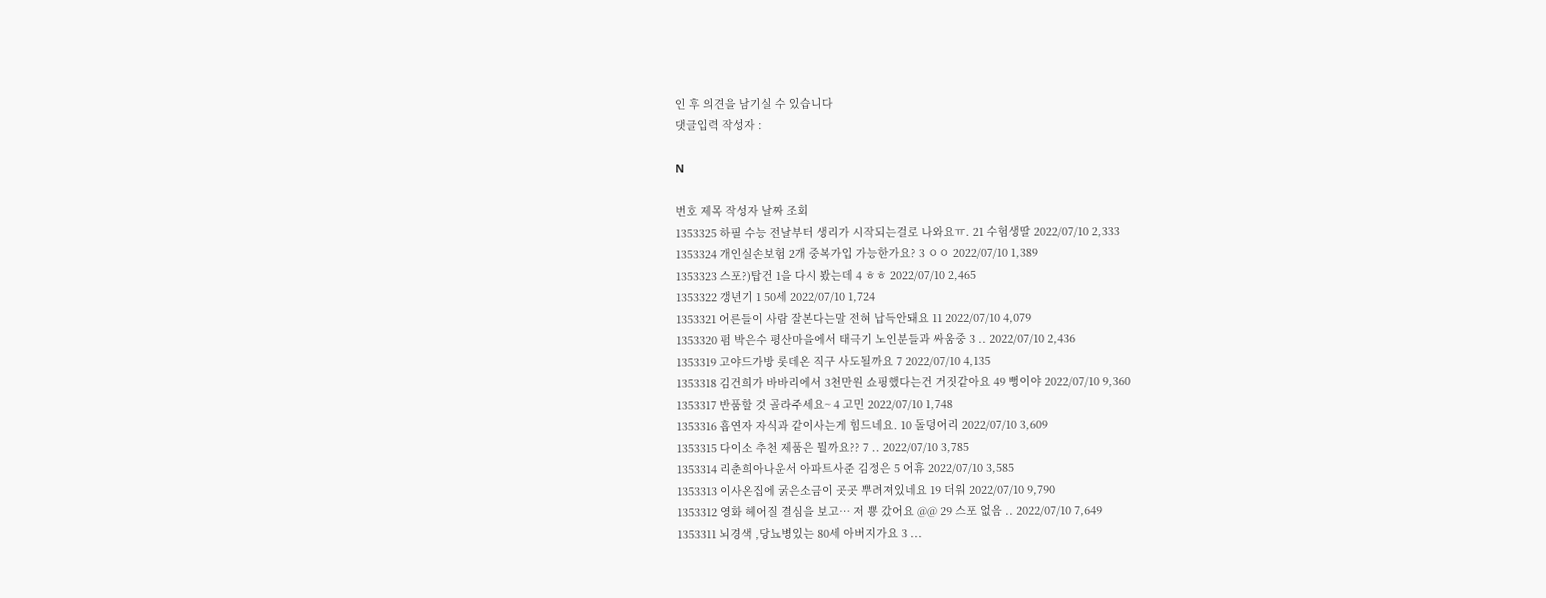인 후 의견을 남기실 수 있습니다
댓글입력 작성자 :

N

번호 제목 작성자 날짜 조회
1353325 하필 수능 전날부터 생리가 시작되는걸로 나와요ㅠ. 21 수험생딸 2022/07/10 2,333
1353324 개인실손보험 2개 중복가입 가능한가요? 3 ㅇㅇ 2022/07/10 1,389
1353323 스포?)탑건 1을 다시 봤는데 4 ㅎㅎ 2022/07/10 2,465
1353322 갱년기 1 50세 2022/07/10 1,724
1353321 어른들이 사람 잘본다는말 전혀 납득안돼요 11 2022/07/10 4,079
1353320 펌 박은수 평산마을에서 태극기 노인분들과 싸움중 3 .. 2022/07/10 2,436
1353319 고야드가방 롯데온 직구 사도될까요 7 2022/07/10 4,135
1353318 김건희가 바바리에서 3천만원 쇼핑했다는건 거짓같아요 49 뻥이야 2022/07/10 9,360
1353317 반품할 것 골라주세요~ 4 고민 2022/07/10 1,748
1353316 흡연자 자식과 같이사는게 힘드네요. 10 돌덩어리 2022/07/10 3,609
1353315 다이소 추천 제품은 뭘까요?? 7 .. 2022/07/10 3,785
1353314 리춘희아나운서 아파트사준 김정은 5 어휴 2022/07/10 3,585
1353313 이사온집에 굵은소금이 곳곳 뿌려져있네요 19 더워 2022/07/10 9,790
1353312 영화 헤어질 결심을 보고… 저 뿅 갔어요 @@ 29 스포 없음 .. 2022/07/10 7,649
1353311 뇌경색 ,당뇨병있는 80세 아버지가요 3 ...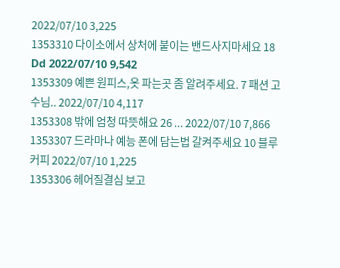2022/07/10 3,225
1353310 다이소에서 상처에 붙이는 밴드사지마세요 18 Dd 2022/07/10 9,542
1353309 예쁜 원피스,옷 파는곳 좀 알려주세요. 7 패션 고수님.. 2022/07/10 4,117
1353308 밖에 엄청 따뜻해요 26 ... 2022/07/10 7,866
1353307 드라마나 예능 폰에 담는법 갈켜주세요 10 블루커피 2022/07/10 1,225
1353306 헤어질결심 보고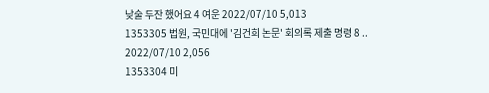낮술 두잔 했어요 4 여운 2022/07/10 5,013
1353305 법원, 국민대에 '김건희 논문' 회의록 제출 명령 8 .. 2022/07/10 2,056
1353304 미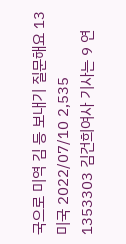국으로 미역 김 등 보내기 질문해요 13 미국 2022/07/10 2,535
1353303 김건희여사 기사는 9 연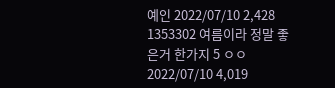예인 2022/07/10 2,428
1353302 여름이라 정말 좋은거 한가지 5 ㅇㅇ 2022/07/10 4,019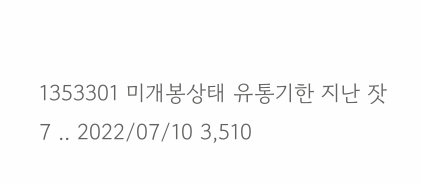1353301 미개봉상태 유통기한 지난 잣 7 .. 2022/07/10 3,510